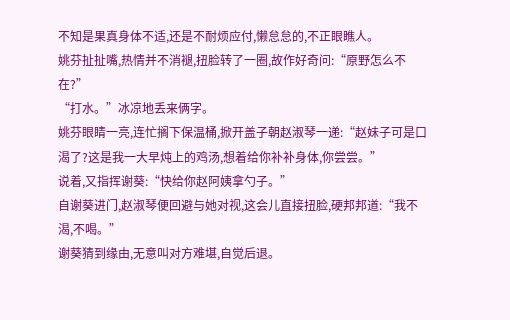不知是果真身体不适,还是不耐烦应付,懒怠怠的,不正眼瞧人。
姚芬扯扯嘴,热情并不消褪,扭脸转了一圈,故作好奇问:“原野怎么不在?”
“打水。”冰凉地丢来俩字。
姚芬眼睛一亮,连忙搁下保温桶,掀开盖子朝赵淑琴一递:“赵妹子可是口渴了?这是我一大早炖上的鸡汤,想着给你补补身体,你尝尝。”
说着,又指挥谢葵:“快给你赵阿姨拿勺子。”
自谢葵进门,赵淑琴便回避与她对视,这会儿直接扭脸,硬邦邦道:“我不渴,不喝。”
谢葵猜到缘由,无意叫对方难堪,自觉后退。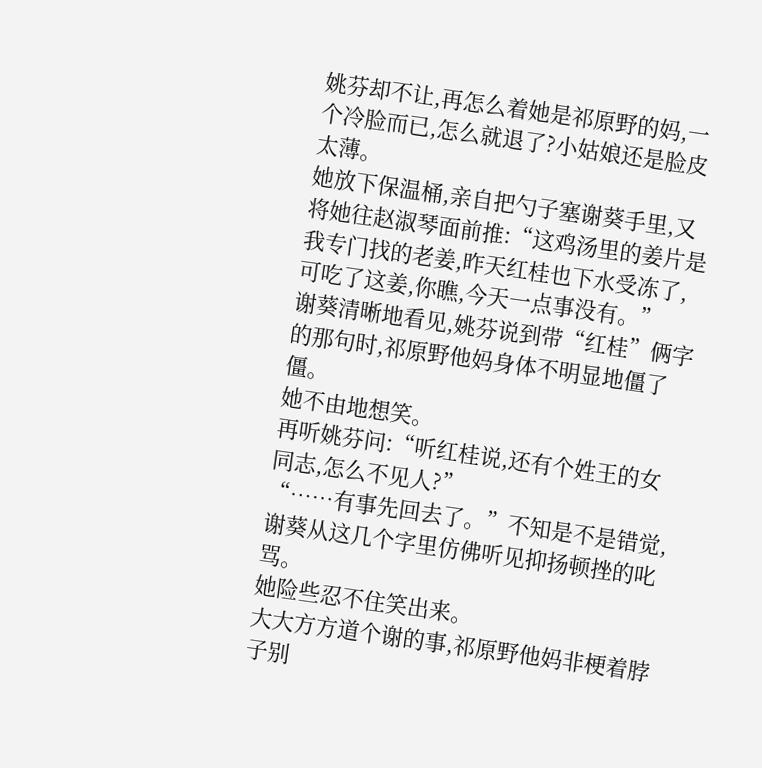姚芬却不让,再怎么着她是祁原野的妈,一个冷脸而已,怎么就退了?小姑娘还是脸皮太薄。
她放下保温桶,亲自把勺子塞谢葵手里,又将她往赵淑琴面前推:“这鸡汤里的姜片是我专门找的老姜,昨天红桂也下水受冻了,可吃了这姜,你瞧,今天一点事没有。”
谢葵清晰地看见,姚芬说到带“红桂”俩字的那句时,祁原野他妈身体不明显地僵了僵。
她不由地想笑。
再听姚芬问:“听红桂说,还有个姓王的女同志,怎么不见人?”
“……有事先回去了。”不知是不是错觉,谢葵从这几个字里仿佛听见抑扬顿挫的叱骂。
她险些忍不住笑出来。
大大方方道个谢的事,祁原野他妈非梗着脖子别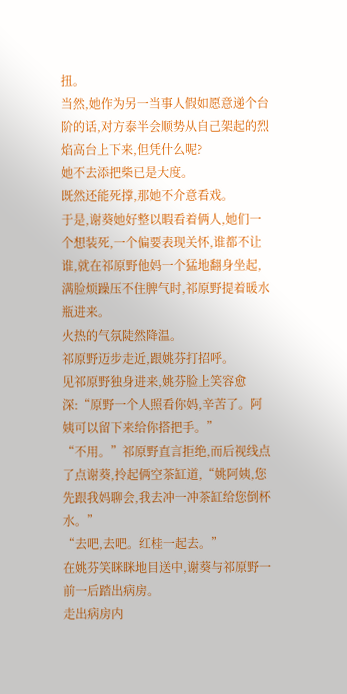扭。
当然,她作为另一当事人假如愿意递个台阶的话,对方泰半会顺势从自己架起的烈焰高台上下来,但凭什么呢?
她不去添把柴已是大度。
既然还能死撑,那她不介意看戏。
于是,谢葵她好整以暇看着俩人,她们一个想装死,一个偏要表现关怀,谁都不让谁,就在祁原野他妈一个猛地翻身坐起,满脸烦躁压不住脾气时,祁原野提着暖水瓶进来。
火热的气氛陡然降温。
祁原野迈步走近,跟姚芬打招呼。
见祁原野独身进来,姚芬脸上笑容愈深:“原野一个人照看你妈,辛苦了。阿姨可以留下来给你搭把手。”
“不用。”祁原野直言拒绝,而后视线点了点谢葵,拎起俩空茶缸道,“姚阿姨,您先跟我妈聊会,我去冲一冲茶缸给您倒杯水。”
“去吧,去吧。红桂一起去。”
在姚芬笑眯眯地目送中,谢葵与祁原野一前一后踏出病房。
走出病房内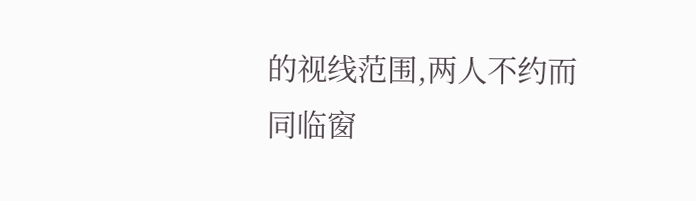的视线范围,两人不约而同临窗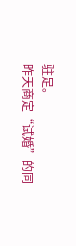驻足。
昨天商定“试婚”的同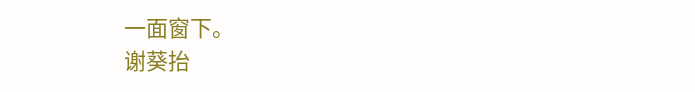一面窗下。
谢葵抬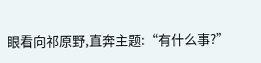眼看向祁原野,直奔主题:“有什么事?”